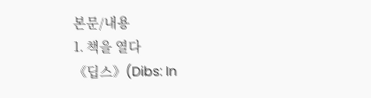본문/내용
1. 책을 열다
《딥스》(Dibs: In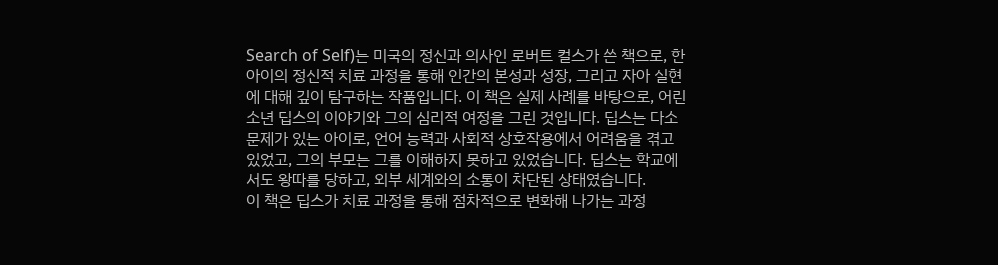Search of Self)는 미국의 정신과 의사인 로버트 컬스가 쓴 책으로, 한 아이의 정신적 치료 과정을 통해 인간의 본성과 성장, 그리고 자아 실현에 대해 깊이 탐구하는 작품입니다. 이 책은 실제 사례를 바탕으로, 어린 소년 딥스의 이야기와 그의 심리적 여정을 그린 것입니다. 딥스는 다소 문제가 있는 아이로, 언어 능력과 사회적 상호작용에서 어려움을 겪고 있었고, 그의 부모는 그를 이해하지 못하고 있었습니다. 딥스는 학교에서도 왕따를 당하고, 외부 세계와의 소통이 차단된 상태였습니다.
이 책은 딥스가 치료 과정을 통해 점차적으로 변화해 나가는 과정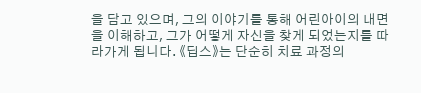을 담고 있으며, 그의 이야기를 통해 어린아이의 내면을 이해하고, 그가 어떻게 자신을 찾게 되었는지를 따라가게 됩니다. 《딥스》는 단순히 치료 과정의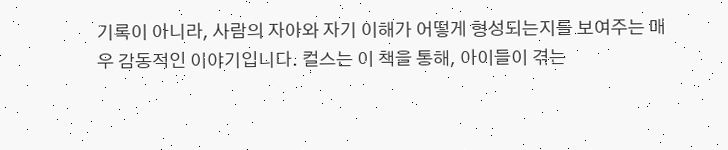기록이 아니라, 사람의 자아와 자기 이해가 어떻게 형성되는지를 보여주는 매우 감동적인 이야기입니다. 컬스는 이 책을 통해, 아이들이 겪는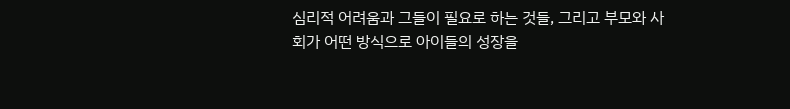심리적 어려움과 그들이 필요로 하는 것들, 그리고 부모와 사회가 어떤 방식으로 아이들의 성장을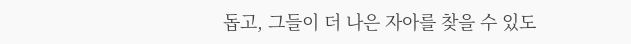돕고, 그들이 더 나은 자아를 찾을 수 있도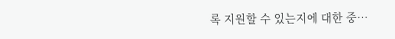록 지원할 수 있는지에 대한 중…